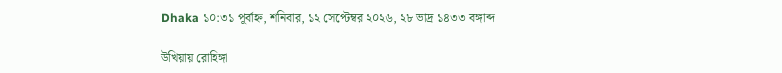Dhaka ১০:৩১ পূর্বাহ্ন, শনিবার, ১২ সেপ্টেম্বর ২০২৬, ২৮ ভাদ্র ১৪৩৩ বঙ্গাব্দ

উখিয়ায় রোহিঙ্গা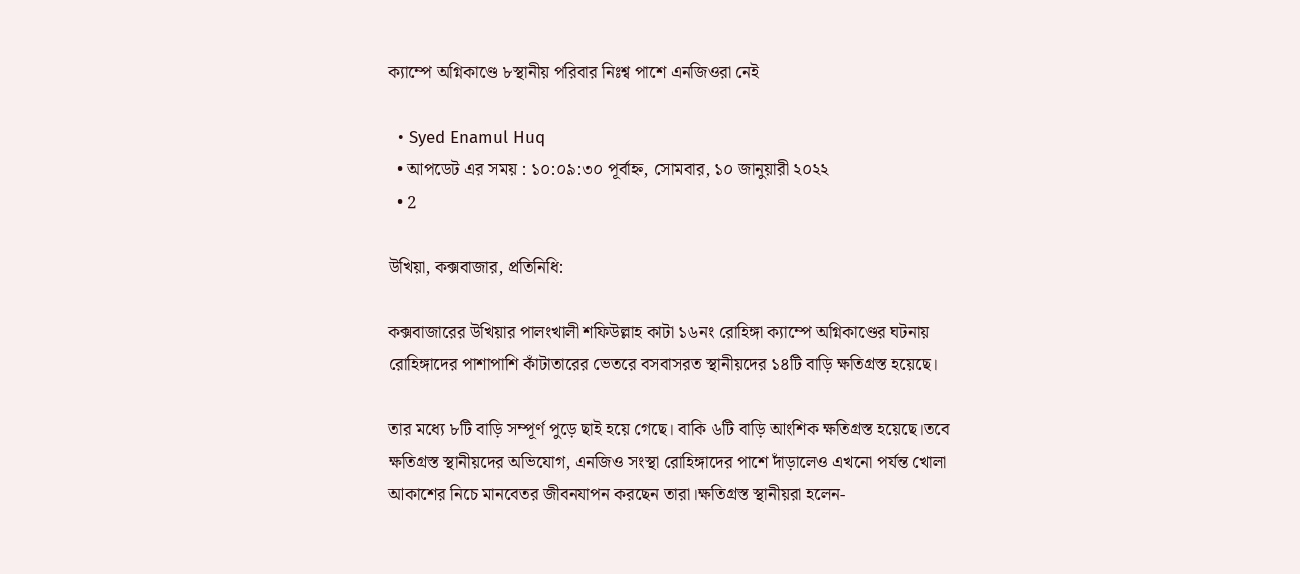ক্যাম্পে অগ্নিকাণ্ডে ৮স্থানীয় পরিবার নিঃশ্ব পাশে এনজিওরা নেই

  • Syed Enamul Huq
  • আপডেট এর সময় : ১০:০৯:৩০ পূর্বাহ্ন, সোমবার, ১০ জানুয়ারী ২০২২
  • 2

উখিয়া, কক্সবাজার, প্রতিনিধি:

কক্সবাজারের উখিয়ার পালংখালী শফিউল্লাহ কাটা ১৬নং রোহিঙ্গা ক্যাম্পে অগ্নিকাণ্ডের ঘটনায় রোহিঙ্গাদের পাশাপাশি কাঁটাতারের ভেতরে বসবাসরত স্থানীয়দের ১৪টি বাড়ি ক্ষতিগ্রস্ত হয়েছে।

তার মধ্যে ৮টি বাড়ি সম্পূর্ণ পুড়ে ছাই হয়ে গেছে। বাকি ৬টি বাড়ি আংশিক ক্ষতিগ্রস্ত হয়েছে।তবে ক্ষতিগ্রস্ত স্থানীয়দের অভিযোগ, এনজিও সংস্থা রোহিঙ্গাদের পাশে দাঁড়ালেও এখনো পর্যন্ত খোলা আকাশের নিচে মানবেতর জীবনযাপন করছেন তারা।ক্ষতিগ্রস্ত স্থানীয়রা হলেন-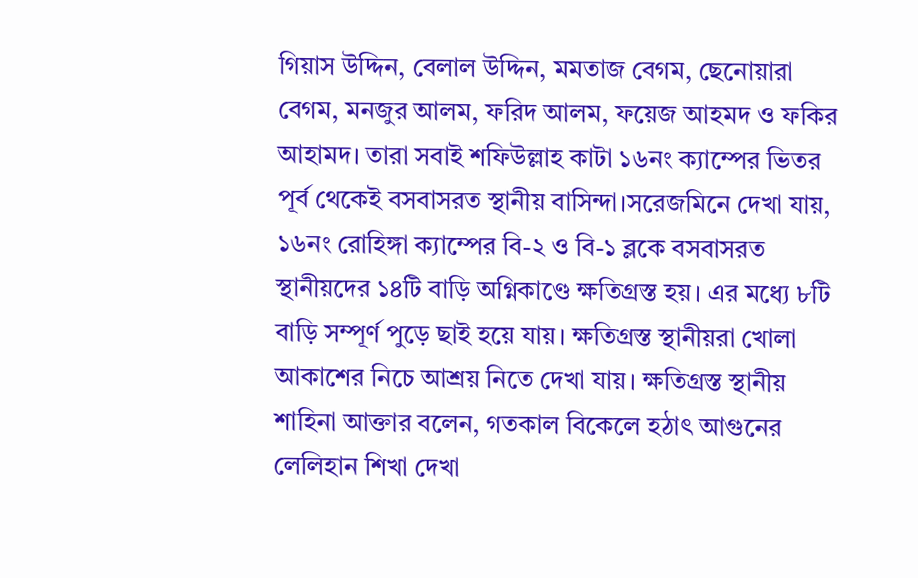গিয়াস উদ্দিন, বেলাল উদ্দিন, মমতাজ বেগম, ছেনোয়ারা বেগম, মনজুর আলম, ফরিদ আলম, ফয়েজ আহমদ ও ফকির আহামদ। তারা সবাই শফিউল্লাহ কাটা ১৬নং ক্যাম্পের ভিতর পূর্ব থেকেই বসবাসরত স্থানীয় বাসিন্দা।সরেজমিনে দেখা যায়, ১৬নং রোহিঙ্গা ক্যাম্পের বি-২ ও বি-১ ব্লকে বসবাসরত স্থানীয়দের ১৪টি বাড়ি অগ্নিকাণ্ডে ক্ষতিগ্রস্ত হয়। এর মধ্যে ৮টি বাড়ি সম্পূর্ণ পুড়ে ছাই হয়ে যায়। ক্ষতিগ্রস্ত স্থানীয়রা খোলা আকাশের নিচে আশ্রয় নিতে দেখা যায়। ক্ষতিগ্রস্ত স্থানীয় শাহিনা আক্তার বলেন, গতকাল বিকেলে হঠাৎ আগুনের লেলিহান শিখা দেখা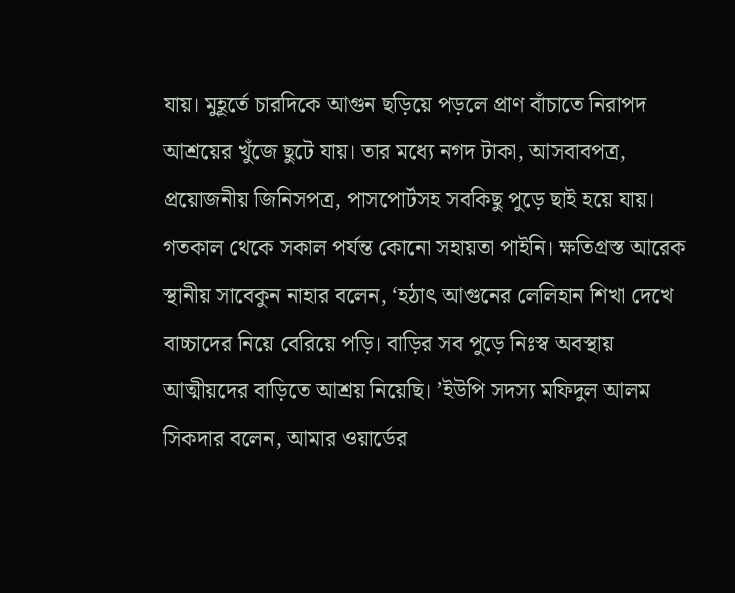যায়। মুহূর্তে চারদিকে আগুন ছড়িয়ে পড়লে প্রাণ বাঁচাতে নিরাপদ আশ্রয়ের খুঁজে ছুটে যায়। তার মধ্যে নগদ টাকা, আসবাবপত্র, প্রয়োজনীয় জিনিসপত্র, পাসপোর্টসহ সবকিছু পুড়ে ছাই হয়ে যায়। গতকাল থেকে সকাল পর্যন্ত কোনো সহায়তা পাইনি। ক্ষতিগ্রস্ত আরেক স্থানীয় সাবেকুন নাহার বলেন, ‘হঠাৎ আগুনের লেলিহান শিখা দেখে বাচ্চাদের নিয়ে বেরিয়ে পড়ি। বাড়ির সব পুড়ে নিঃস্ব অবস্থায় আত্মীয়দের বাড়িতে আশ্রয় নিয়েছি। ’ইউপি সদস্য মফিদুল আলম সিকদার বলেন, আমার ওয়ার্ডের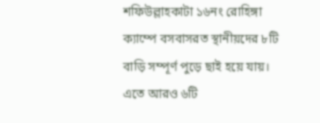শফিউল্লাহকাটা ১৬নং রোহিঙ্গা ক্যাম্পে বসবাসরত স্থানীয়দের ৮টি বাড়ি সম্পূর্ণ পুড়ে ছাই হয়ে যায়। এতে আরও ৬টি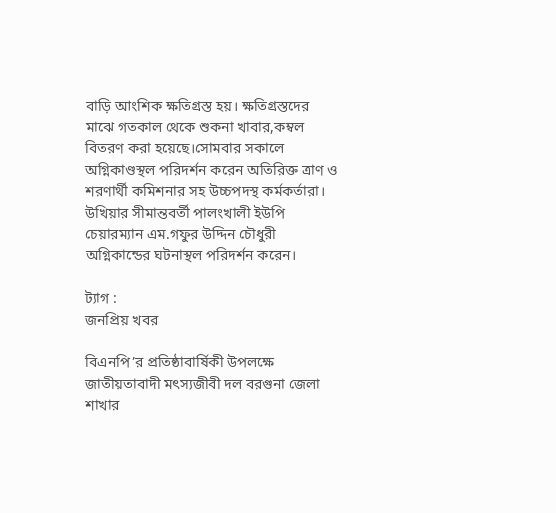বাড়ি আংশিক ক্ষতিগ্রস্ত হয়। ক্ষতিগ্রস্তদের মাঝে গতকাল থেকে শুকনা খাবার,কম্বল বিতরণ করা হয়েছে।সোমবার সকালে অগ্নিকাণ্ডস্থল পরিদর্শন করেন অতিরিক্ত ত্রাণ ও শরণার্থী কমিশনার সহ উচ্চপদস্থ কর্মকর্তারা। উখিয়ার সীমান্তবর্তী পালংখালী ইউপি চেয়ারম্যান এম.গফুর উদ্দিন চৌধুরী অগ্নিকান্ডের ঘটনাস্থল পরিদর্শন করেন।

ট্যাগ :
জনপ্রিয় খবর

বিএনপি’র প্রতিষ্ঠাবার্ষিকী উপলক্ষে জাতীয়তাবাদী মৎস্যজীবী দল বরগুনা জেলা শাখার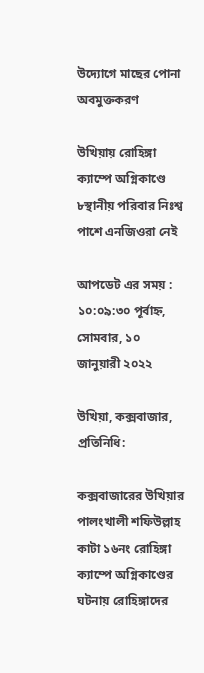উদ্যোগে মাছের পোনা অবমুক্তকরণ

উখিয়ায় রোহিঙ্গা ক্যাম্পে অগ্নিকাণ্ডে ৮স্থানীয় পরিবার নিঃশ্ব পাশে এনজিওরা নেই

আপডেট এর সময় : ১০:০৯:৩০ পূর্বাহ্ন, সোমবার, ১০ জানুয়ারী ২০২২

উখিয়া, কক্সবাজার, প্রতিনিধি:

কক্সবাজারের উখিয়ার পালংখালী শফিউল্লাহ কাটা ১৬নং রোহিঙ্গা ক্যাম্পে অগ্নিকাণ্ডের ঘটনায় রোহিঙ্গাদের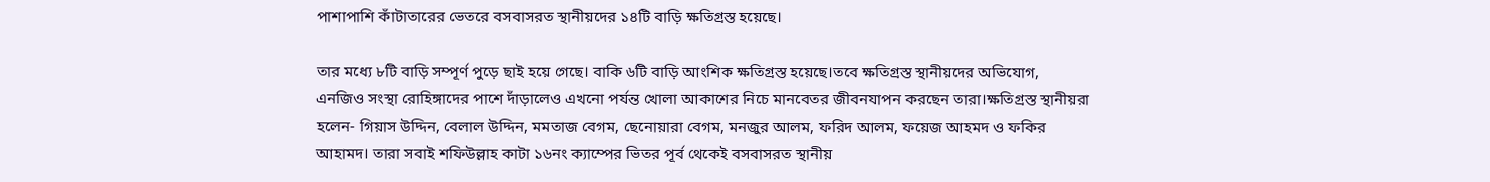পাশাপাশি কাঁটাতারের ভেতরে বসবাসরত স্থানীয়দের ১৪টি বাড়ি ক্ষতিগ্রস্ত হয়েছে।

তার মধ্যে ৮টি বাড়ি সম্পূর্ণ পুড়ে ছাই হয়ে গেছে। বাকি ৬টি বাড়ি আংশিক ক্ষতিগ্রস্ত হয়েছে।তবে ক্ষতিগ্রস্ত স্থানীয়দের অভিযোগ, এনজিও সংস্থা রোহিঙ্গাদের পাশে দাঁড়ালেও এখনো পর্যন্ত খোলা আকাশের নিচে মানবেতর জীবনযাপন করছেন তারা।ক্ষতিগ্রস্ত স্থানীয়রা হলেন- গিয়াস উদ্দিন, বেলাল উদ্দিন, মমতাজ বেগম, ছেনোয়ারা বেগম, মনজুর আলম, ফরিদ আলম, ফয়েজ আহমদ ও ফকির আহামদ। তারা সবাই শফিউল্লাহ কাটা ১৬নং ক্যাম্পের ভিতর পূর্ব থেকেই বসবাসরত স্থানীয়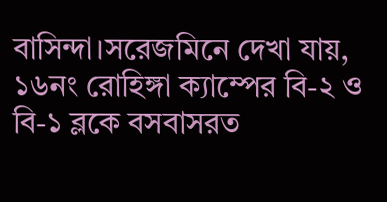বাসিন্দা।সরেজমিনে দেখা যায়, ১৬নং রোহিঙ্গা ক্যাম্পের বি-২ ও বি-১ ব্লকে বসবাসরত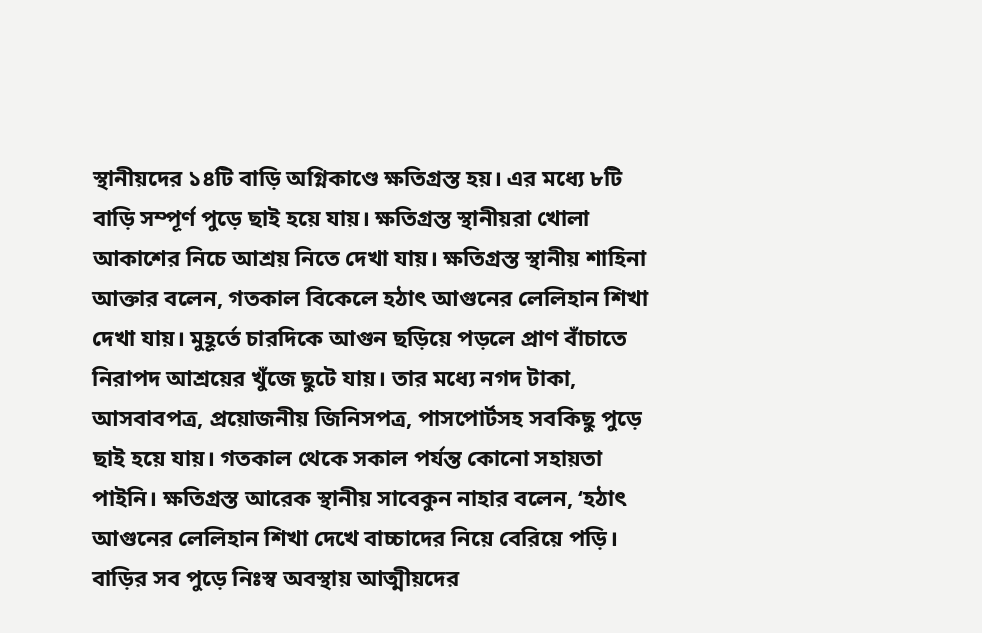স্থানীয়দের ১৪টি বাড়ি অগ্নিকাণ্ডে ক্ষতিগ্রস্ত হয়। এর মধ্যে ৮টি বাড়ি সম্পূর্ণ পুড়ে ছাই হয়ে যায়। ক্ষতিগ্রস্ত স্থানীয়রা খোলা আকাশের নিচে আশ্রয় নিতে দেখা যায়। ক্ষতিগ্রস্ত স্থানীয় শাহিনা আক্তার বলেন, গতকাল বিকেলে হঠাৎ আগুনের লেলিহান শিখা দেখা যায়। মুহূর্তে চারদিকে আগুন ছড়িয়ে পড়লে প্রাণ বাঁচাতে নিরাপদ আশ্রয়ের খুঁজে ছুটে যায়। তার মধ্যে নগদ টাকা, আসবাবপত্র, প্রয়োজনীয় জিনিসপত্র, পাসপোর্টসহ সবকিছু পুড়ে ছাই হয়ে যায়। গতকাল থেকে সকাল পর্যন্ত কোনো সহায়তা পাইনি। ক্ষতিগ্রস্ত আরেক স্থানীয় সাবেকুন নাহার বলেন, ‘হঠাৎ আগুনের লেলিহান শিখা দেখে বাচ্চাদের নিয়ে বেরিয়ে পড়ি। বাড়ির সব পুড়ে নিঃস্ব অবস্থায় আত্মীয়দের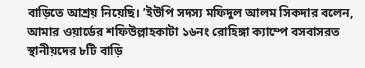বাড়িতে আশ্রয় নিয়েছি। ’ইউপি সদস্য মফিদুল আলম সিকদার বলেন, আমার ওয়ার্ডের শফিউল্লাহকাটা ১৬নং রোহিঙ্গা ক্যাম্পে বসবাসরত স্থানীয়দের ৮টি বাড়ি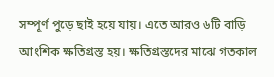সম্পূর্ণ পুড়ে ছাই হয়ে যায়। এতে আরও ৬টি বাড়ি আংশিক ক্ষতিগ্রস্ত হয়। ক্ষতিগ্রস্তদের মাঝে গতকাল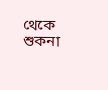থেকে শুকনা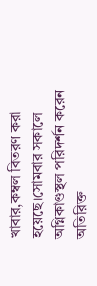খাবার,কম্বল বিতরণ করা হয়েছে।সোমবার সকালে অগ্নিকাণ্ডস্থল পরিদর্শন করেন অতিরিক্ত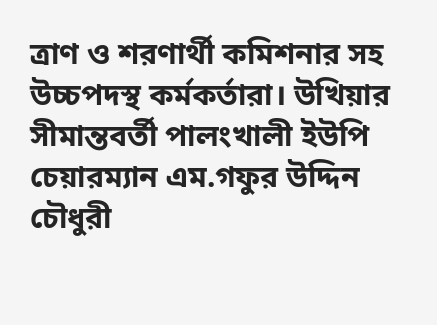ত্রাণ ও শরণার্থী কমিশনার সহ উচ্চপদস্থ কর্মকর্তারা। উখিয়ার সীমান্তবর্তী পালংখালী ইউপি চেয়ারম্যান এম.গফুর উদ্দিন চৌধুরী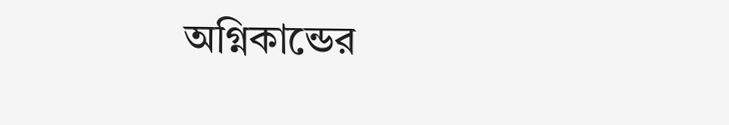অগ্নিকান্ডের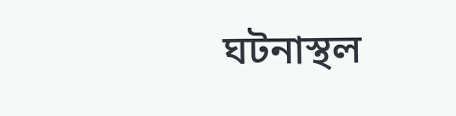ঘটনাস্থল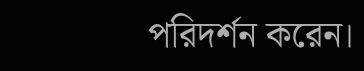পরিদর্শন করেন।